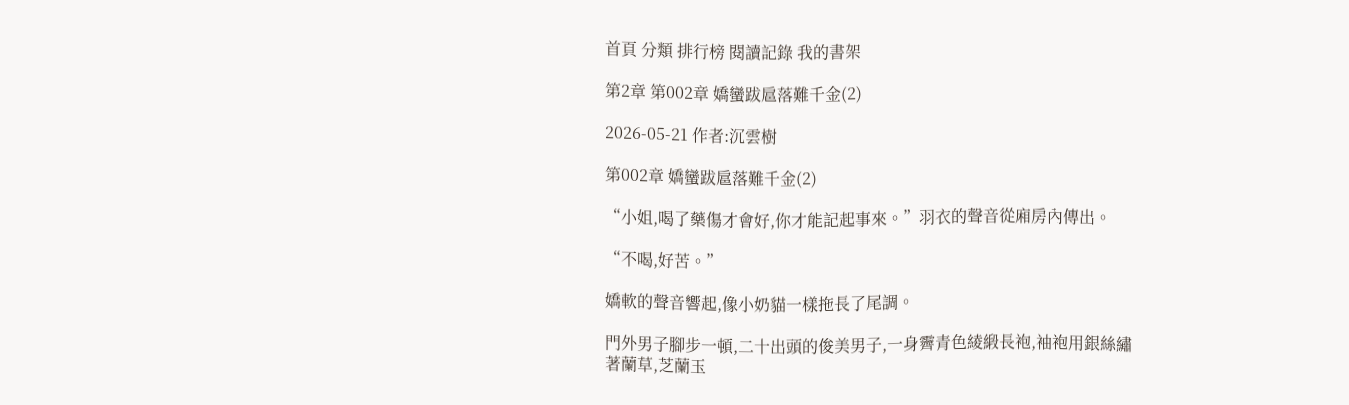首頁 分類 排行榜 閱讀記錄 我的書架

第2章 第002章 嬌蠻跋扈落難千金(2)

2026-05-21 作者:沉雲樹

第002章 嬌蠻跋扈落難千金(2)

“小姐,喝了藥傷才會好,你才能記起事來。”羽衣的聲音從廂房內傳出。

“不喝,好苦。”

嬌軟的聲音響起,像小奶貓一樣拖長了尾調。

門外男子腳步一頓,二十出頭的俊美男子,一身霽青色綾緞長袍,袖袍用銀絲繡著蘭草,芝蘭玉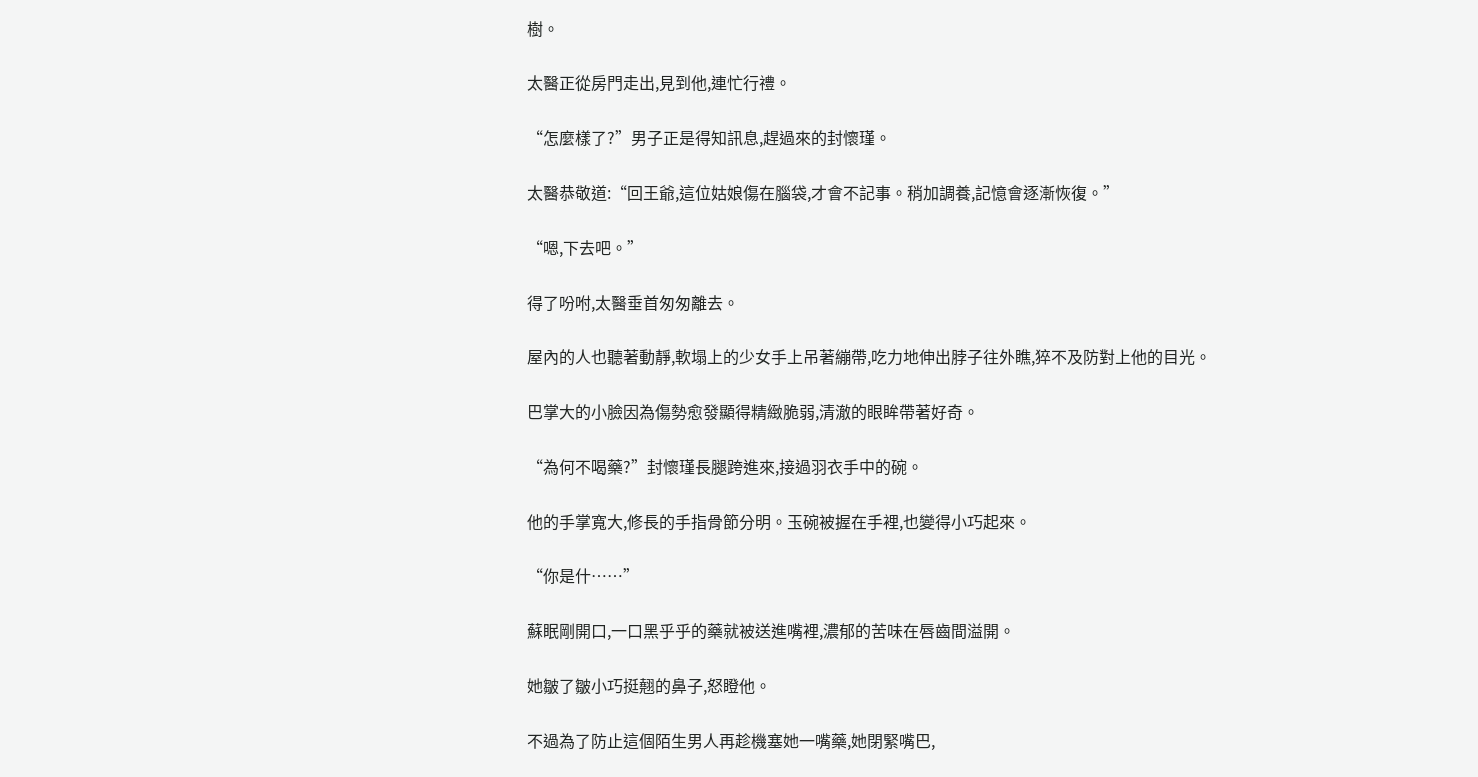樹。

太醫正從房門走出,見到他,連忙行禮。

“怎麼樣了?”男子正是得知訊息,趕過來的封懷瑾。

太醫恭敬道:“回王爺,這位姑娘傷在腦袋,才會不記事。稍加調養,記憶會逐漸恢復。”

“嗯,下去吧。”

得了吩咐,太醫垂首匆匆離去。

屋內的人也聽著動靜,軟塌上的少女手上吊著繃帶,吃力地伸出脖子往外瞧,猝不及防對上他的目光。

巴掌大的小臉因為傷勢愈發顯得精緻脆弱,清澈的眼眸帶著好奇。

“為何不喝藥?”封懷瑾長腿跨進來,接過羽衣手中的碗。

他的手掌寬大,修長的手指骨節分明。玉碗被握在手裡,也變得小巧起來。

“你是什……”

蘇眠剛開口,一口黑乎乎的藥就被送進嘴裡,濃郁的苦味在唇齒間溢開。

她皺了皺小巧挺翹的鼻子,怒瞪他。

不過為了防止這個陌生男人再趁機塞她一嘴藥,她閉緊嘴巴,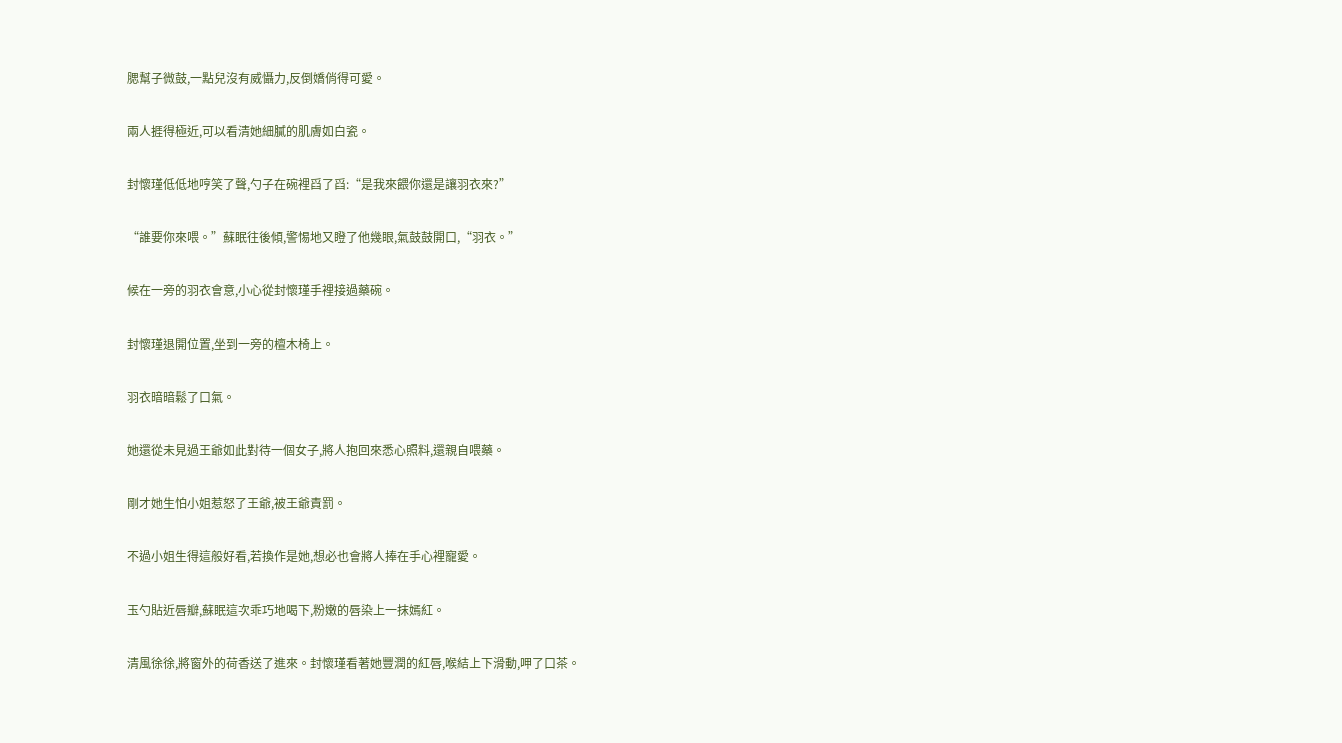腮幫子微鼓,一點兒沒有威懾力,反倒嬌俏得可愛。

兩人捱得極近,可以看清她細膩的肌膚如白瓷。

封懷瑾低低地哼笑了聲,勺子在碗裡舀了舀:“是我來餵你還是讓羽衣來?”

“誰要你來喂。”蘇眠往後傾,警惕地又瞪了他幾眼,氣鼓鼓開口,“羽衣。”

候在一旁的羽衣會意,小心從封懷瑾手裡接過藥碗。

封懷瑾退開位置,坐到一旁的檀木椅上。

羽衣暗暗鬆了口氣。

她還從未見過王爺如此對待一個女子,將人抱回來悉心照料,還親自喂藥。

剛才她生怕小姐惹怒了王爺,被王爺責罰。

不過小姐生得這般好看,若換作是她,想必也會將人捧在手心裡寵愛。

玉勺貼近唇瓣,蘇眠這次乖巧地喝下,粉嫩的唇染上一抹嫣紅。

清風徐徐,將窗外的荷香送了進來。封懷瑾看著她豐潤的紅唇,喉結上下滑動,呷了口茶。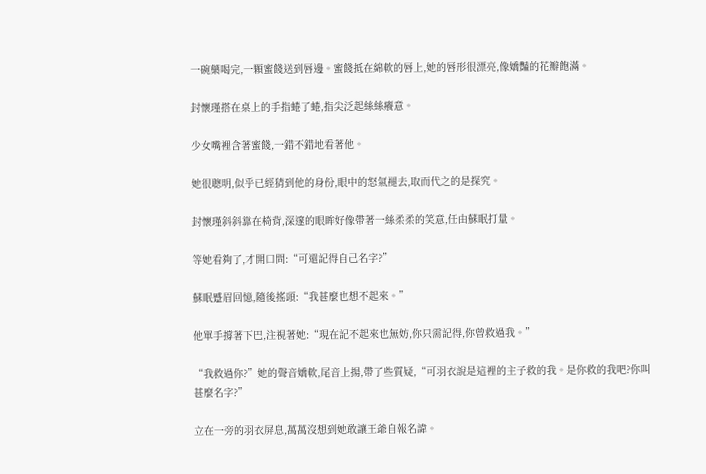一碗藥喝完,一顆蜜餞送到唇邊。蜜餞抵在綿軟的唇上,她的唇形很漂亮,像嬌豔的花瓣飽滿。

封懷瑾搭在桌上的手指蜷了蜷,指尖泛起絲絲癢意。

少女嘴裡含著蜜餞,一錯不錯地看著他。

她很聰明,似乎已經猜到他的身份,眼中的怒氣褪去,取而代之的是探究。

封懷瑾斜斜靠在椅背,深邃的眼眸好像帶著一絲柔柔的笑意,任由蘇眠打量。

等她看夠了,才開口問:“可還記得自己名字?”

蘇眠蹙眉回憶,隨後搖頭:“我甚麼也想不起來。”

他單手撐著下巴,注視著她:“現在記不起來也無妨,你只需記得,你曾救過我。”

“我救過你?”她的聲音嬌軟,尾音上揚,帶了些質疑,“可羽衣說是這裡的主子救的我。是你救的我吧?你叫甚麼名字?”

立在一旁的羽衣屏息,萬萬沒想到她敢讓王爺自報名諱。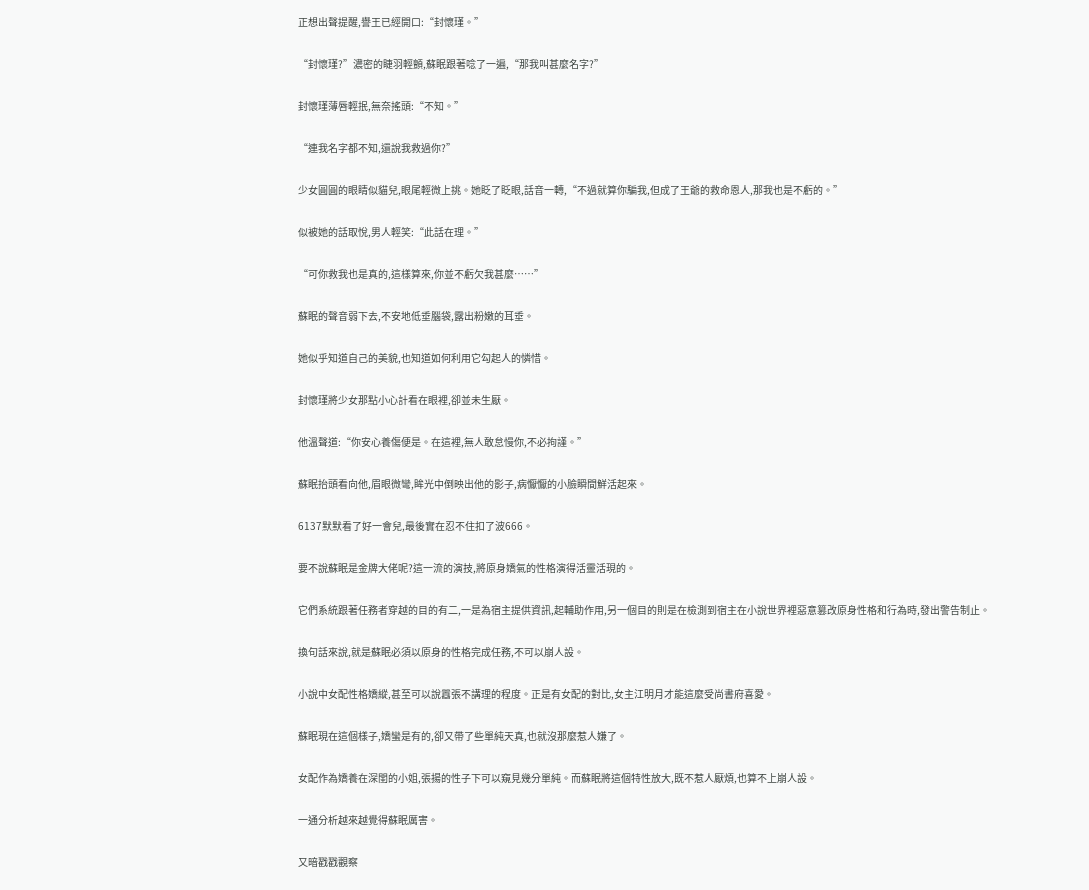正想出聲提醒,譽王已經開口:“封懷瑾。”

“封懷瑾?”濃密的睫羽輕顫,蘇眠跟著唸了一遍,“那我叫甚麼名字?”

封懷瑾薄唇輕抿,無奈搖頭:“不知。”

“連我名字都不知,還說我救過你?”

少女圓圓的眼睛似貓兒,眼尾輕微上挑。她眨了眨眼,話音一轉,“不過就算你騙我,但成了王爺的救命恩人,那我也是不虧的。”

似被她的話取悅,男人輕笑:“此話在理。”

“可你救我也是真的,這樣算來,你並不虧欠我甚麼……”

蘇眠的聲音弱下去,不安地低垂腦袋,露出粉嫩的耳垂。

她似乎知道自己的美貌,也知道如何利用它勾起人的憐惜。

封懷瑾將少女那點小心計看在眼裡,卻並未生厭。

他溫聲道:“你安心養傷便是。在這裡,無人敢怠慢你,不必拘謹。”

蘇眠抬頭看向他,眉眼微彎,眸光中倒映出他的影子,病懨懨的小臉瞬間鮮活起來。

6137默默看了好一會兒,最後實在忍不住扣了波666。

要不說蘇眠是金牌大佬呢?這一流的演技,將原身嬌氣的性格演得活靈活現的。

它們系統跟著任務者穿越的目的有二,一是為宿主提供資訊,起輔助作用,另一個目的則是在檢測到宿主在小說世界裡惡意篡改原身性格和行為時,發出警告制止。

換句話來說,就是蘇眠必須以原身的性格完成任務,不可以崩人設。

小說中女配性格嬌縱,甚至可以說囂張不講理的程度。正是有女配的對比,女主江明月才能這麼受尚書府喜愛。

蘇眠現在這個樣子,嬌蠻是有的,卻又帶了些單純天真,也就沒那麼惹人嫌了。

女配作為嬌養在深閨的小姐,張揚的性子下可以窺見幾分單純。而蘇眠將這個特性放大,既不惹人厭煩,也算不上崩人設。

一通分析越來越覺得蘇眠厲害。

又暗戳戳觀察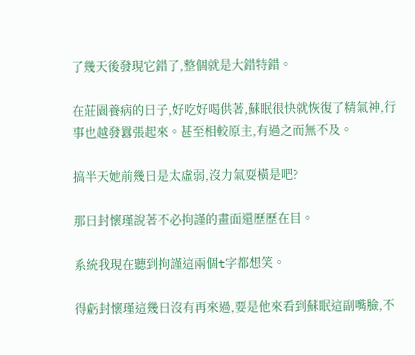了幾天後發現它錯了,整個就是大錯特錯。

在莊園養病的日子,好吃好喝供著,蘇眠很快就恢復了精氣神,行事也越發囂張起來。甚至相較原主,有過之而無不及。

搞半天她前幾日是太虛弱,沒力氣耍橫是吧?

那日封懷瑾說著不必拘謹的畫面還歷歷在目。

系統我現在聽到拘謹這兩個t字都想笑。

得虧封懷瑾這幾日沒有再來過,要是他來看到蘇眠這副嘴臉,不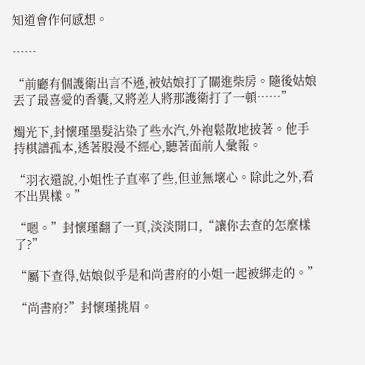知道會作何感想。

……

“前廳有個護衛出言不遜,被姑娘打了關進柴房。隨後姑娘丟了最喜愛的香囊,又將差人將那護衛打了一頓……”

燭光下,封懷瑾墨髮沾染了些水汽,外袍鬆散地披著。他手持棋譜孤本,透著股漫不經心,聽著面前人彙報。

“羽衣還說,小姐性子直率了些,但並無壞心。除此之外,看不出異樣。”

“嗯。”封懷瑾翻了一頁,淡淡開口,“讓你去查的怎麼樣了?”

“屬下查得,姑娘似乎是和尚書府的小姐一起被綁走的。”

“尚書府?”封懷瑾挑眉。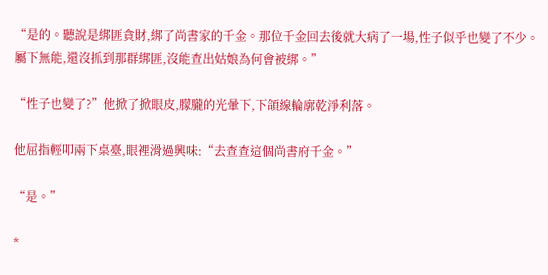“是的。聽說是綁匪貪財,綁了尚書家的千金。那位千金回去後就大病了一場,性子似乎也變了不少。屬下無能,還沒抓到那群綁匪,沒能查出姑娘為何會被綁。”

“性子也變了?”他掀了掀眼皮,朦朧的光暈下,下頜線輪廓乾淨利落。

他屈指輕叩兩下桌臺,眼裡滑過興味:“去查查這個尚書府千金。”

“是。”

*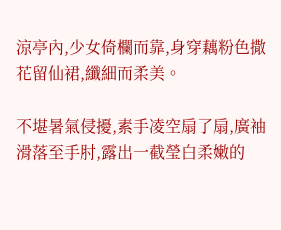涼亭內,少女倚欄而靠,身穿藕粉色撒花留仙裙,纖細而柔美。

不堪暑氣侵擾,素手凌空扇了扇,廣袖滑落至手肘,露出一截瑩白柔嫩的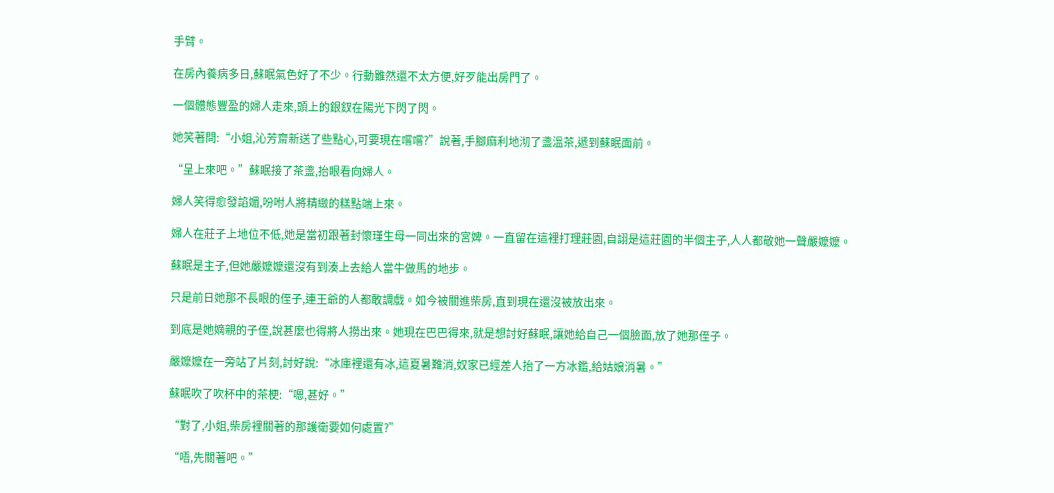手臂。

在房內養病多日,蘇眠氣色好了不少。行動雖然還不太方便,好歹能出房門了。

一個體態豐盈的婦人走來,頭上的銀釵在陽光下閃了閃。

她笑著問:“小姐,沁芳齋新送了些點心,可要現在嚐嚐?”說著,手腳麻利地沏了盞溫茶,遞到蘇眠面前。

“呈上來吧。”蘇眠接了茶盞,抬眼看向婦人。

婦人笑得愈發諂媚,吩咐人將精緻的糕點端上來。

婦人在莊子上地位不低,她是當初跟著封懷瑾生母一同出來的宮婢。一直留在這裡打理莊園,自詡是這莊園的半個主子,人人都敬她一聲嚴嬤嬤。

蘇眠是主子,但她嚴嬤嬤還沒有到湊上去給人當牛做馬的地步。

只是前日她那不長眼的侄子,連王爺的人都敢調戲。如今被關進柴房,直到現在還沒被放出來。

到底是她嫡親的子侄,說甚麼也得將人撈出來。她現在巴巴得來,就是想討好蘇眠,讓她給自己一個臉面,放了她那侄子。

嚴嬤嬤在一旁站了片刻,討好說:“冰庫裡還有冰,這夏暑難消,奴家已經差人抬了一方冰鑑,給姑娘消暑。”

蘇眠吹了吹杯中的茶梗:“嗯,甚好。”

“對了,小姐,柴房裡關著的那護衛要如何處置?”

“唔,先關著吧。”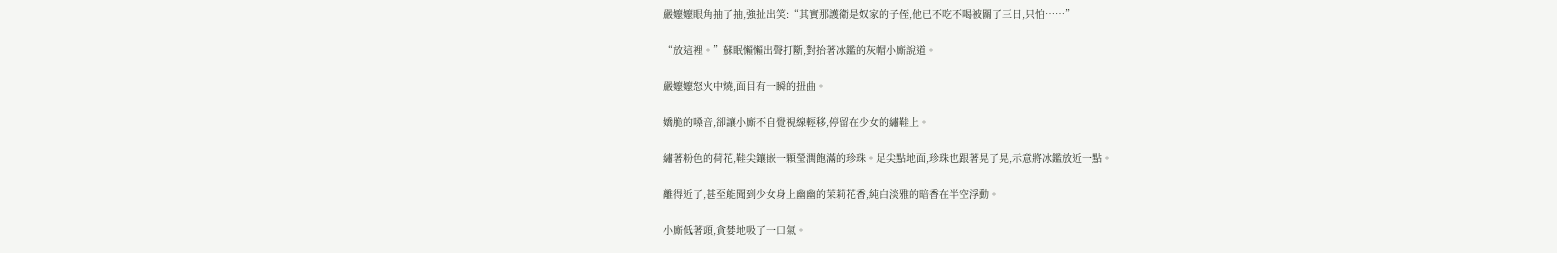嚴嬤嬤眼角抽了抽,強扯出笑:“其實那護衛是奴家的子侄,他已不吃不喝被關了三日,只怕……”

“放這裡。”蘇眠懶懶出聲打斷,對抬著冰鑑的灰帽小廝說道。

嚴嬤嬤怒火中燒,面目有一瞬的扭曲。

嬌脆的嗓音,卻讓小廝不自覺視線輕移,停留在少女的繡鞋上。

繡著粉色的荷花,鞋尖鑲嵌一顆瑩潤飽滿的珍珠。足尖點地面,珍珠也跟著晃了晃,示意將冰鑑放近一點。

離得近了,甚至能聞到少女身上幽幽的茉莉花香,純白淡雅的暗香在半空浮動。

小廝低著頭,貪婪地吸了一口氣。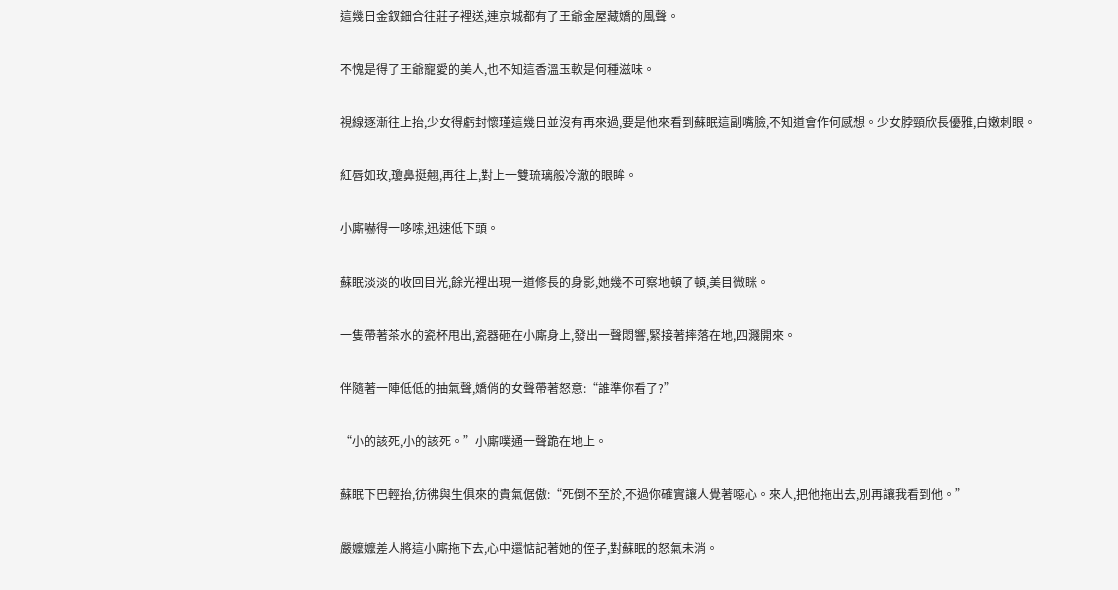這幾日金釵鈿合往莊子裡送,連京城都有了王爺金屋藏嬌的風聲。

不愧是得了王爺寵愛的美人,也不知這香溫玉軟是何種滋味。

視線逐漸往上抬,少女得虧封懷瑾這幾日並沒有再來過,要是他來看到蘇眠這副嘴臉,不知道會作何感想。少女脖頸欣長優雅,白嫩刺眼。

紅唇如玫,瓊鼻挺翹,再往上,對上一雙琉璃般冷澈的眼眸。

小廝嚇得一哆嗦,迅速低下頭。

蘇眠淡淡的收回目光,餘光裡出現一道修長的身影,她幾不可察地頓了頓,美目微眯。

一隻帶著茶水的瓷杯甩出,瓷器砸在小廝身上,發出一聲悶響,緊接著摔落在地,四濺開來。

伴隨著一陣低低的抽氣聲,嬌俏的女聲帶著怒意:“誰準你看了?”

“小的該死,小的該死。”小廝噗通一聲跪在地上。

蘇眠下巴輕抬,彷彿與生俱來的貴氣倨傲:“死倒不至於,不過你確實讓人覺著噁心。來人,把他拖出去,別再讓我看到他。”

嚴嬤嬤差人將這小廝拖下去,心中還惦記著她的侄子,對蘇眠的怒氣未消。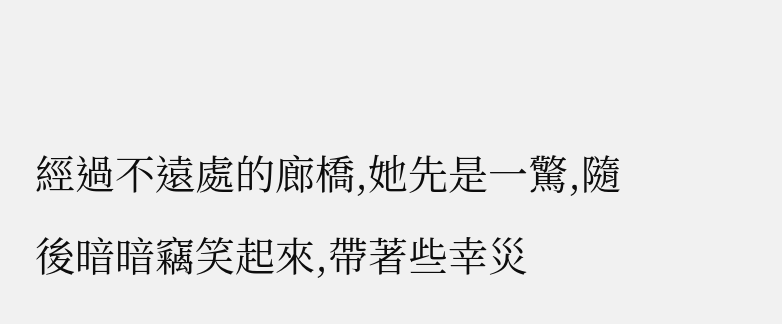經過不遠處的廊橋,她先是一驚,隨後暗暗竊笑起來,帶著些幸災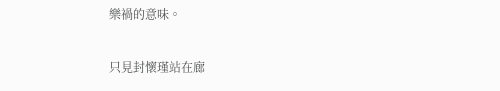樂禍的意味。

只見封懷瑾站在廊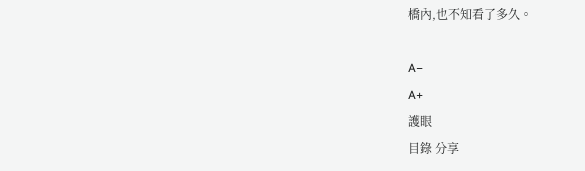橋內,也不知看了多久。

A−
A+
護眼
目錄 分享